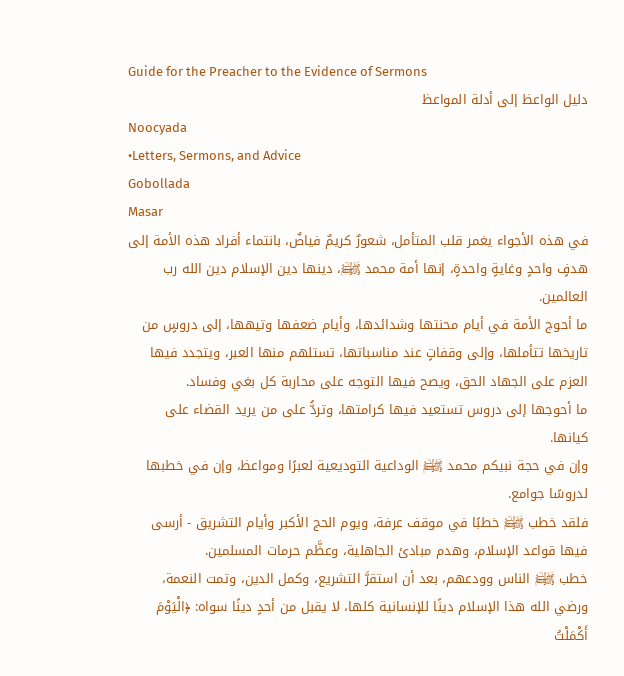Guide for the Preacher to the Evidence of Sermons
دليل الواعظ إلى أدلة المواعظ
Noocyada
•Letters, Sermons, and Advice
Gobollada
Masar
في هذه الأجواء يغمر قلب المتأمل، شعورٌ كريمٌ فياضٌ، بانتماء أفراد هذه الأمة إلى هدفٍ واحدٍ وغايةٍ واحدةٍ، إنها أمة محمد ﵌، دينها دين الإسلام دين الله رب العالمين.
ما أحوج الأمة في أيام محنتها وشدائدها، وأيام ضعفها وتيهها، إلى دروسٍ من تاريخها تتأملها، وإلى وقفاتٍ عند مناسباتها، تستلهم منها العبر، ويتجدد فيها العزم على الجهاد الحق، ويصح فيها التوجه على محاربة كل بغي وفساد.
ما أحوجها إلى دروس تستعيد فيها كرامتها، وتردُّ على من يريد القضاء على كيانها.
وإن في حجة نبيكم محمد ﵌ الوداعية التوديعية لعبرًا ومواعظ، وإن في خطبها لدروسًا جوامع.
فلقد خطب ﵌ خطبًا في موقف عرفة، ويوم الحج الأكبر وأيام التشريق - أرسى فيها قواعد الإسلام، وهدم مبادئ الجاهلية، وعظَّم حرمات المسلمين.
خطب ﵌ الناس وودعهم، بعد أن استقرَّ التشريع، وكمل الدين، وتمت النعمة، ورضي الله هذا الإسلام دينًا للإنسانية كلها، لا يقبل من أحدٍ دينًا سواه: ﴿الْيَوْمَ أَكْمَلْتُ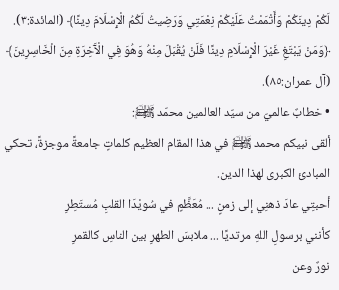لَكُمْ دِينَكُمْ وَأَتْمَمْتُ عَلَيْكُمْ نِعْمَتِي وَرَضِيتُ لَكُمُ الْإِسْلَامَ دِينًا﴾ (المائدة:٣). ﴿وَمَنْ يَبْتَغِ غَيْرَ الْإِسْلَامِ دِينًا فَلَنْ يُقْبَلَ مِنْهُ وَهُوَ فِي الْآَخِرَةِ مِنَ الْخَاسِرِينَ﴾ (آل عمران:٨٥).
• خطابٌ عالميّ من سيّد العالمين محمّد ﵌:
ألقى نبيكم محمد ﵌ في هذا المقام العظيم كلماتٍ جامعةً موجزةً، تحكي المبادئ الكبرى لهذا الدين.
أحبتِي عادَ ذهنِي إلى زمنٍ ... مُعَظَّمٍ في سُويْدَا القلبِ مُستَطِرِ
كأنني برسولِ اللهِ مرتديًا ... ملابسَ الطهرِ بين الناسِ كالقمرِ
نورٌ وعن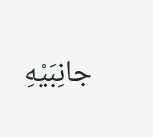جانِبَيْهِ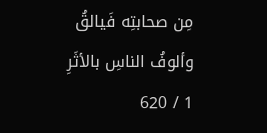مِن صحابتِه فَيالقُ وألوفُ الناسِ بالأثَرِ
1 / 620